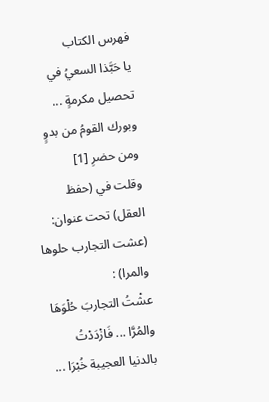فهرس الكتاب
يا حَبَّذا السعيُ في تحصيل مكرمةٍ ... وبورك القومُ من بدوٍ ومن حضرِ [1]
وقلت في (حفظ العقل) تحت عنوان: (عشت التجارب حلوها والمرا) :
عشْتُ التجاربَ حُلْوَهَا والمُرَّا ... فَازْدَدْتُ بالدنيا العجيبة خُبْرَا ...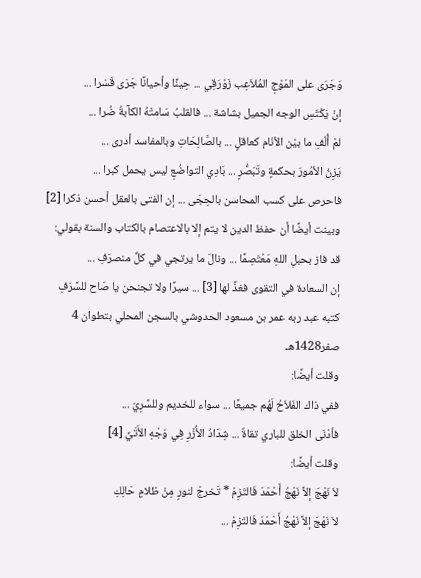وَجَرَى على المَوْجِ المُلاَعِب زَوْرَقِي ... حِينًا وأحيانًا جَرَى قَسْرا ...
إنْ يَكْتَسِ الوجه الجميل بشاشة ... فالقلبُ سَامتْهُ الكآبةُ ضُرا ...
لمْ أُلْفِ ما بيْن الأنَام كعاقلٍ ... بالصَّالِحَاتِ وبالمفاسد أدرى ...
يَزِنُ الأمُورَ بحكمةٍ وتَبَصُّرٍ ... بَادِي التواضُعِ ليس يحمل كبرا ...
فاحرص على كسب المحاسن بالحِجَى ... إن الفتى بالعقل أحسن ذكرا [2]
وبينت أيضًا أن حفظ الدين لا يتم إلا بالاعتصام بالكتاب والسنة بقولي:
قد فاز بحبلِ اللهِ مَعْتَصِمًا ... ونالَ ما يرتجي في كلِّ منصرَفِ ...
إن السعادة في التقوى فغذَّ لها [3] ... سيرًا ولا تجنحن يا صَاح للسَّرَفِ
كتبه عبد ربه عمر بن مسعود الحدوشي بالسجن المحلي بتطوان 4 صفر1428هـ
وقلت أيضًا:
ففي ذاك الفَلاَحُ لَهُم جميعًا ... سواء للخديم وللسَّرِيّ ...
فأدْنَى الخلق للباري تقاةٌ ... شِدَادُ الأُزْرِ فِي وَجْهِ الأَتَيِّ [4]
وقلت أيضًا:
لاَ نَهْجَ إلاَّ نَهْجُ أَحْمَدَ فَالتَزِمْ * تَخرجْ لنورٍ مِنْ ظلامٍ حَالِكِ
لاَ نَهْجَ إلاَّ نَهْجُ أَحْمَدَ فَالتَزِمْ ...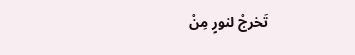تَخرجْ لنورٍ مِنْ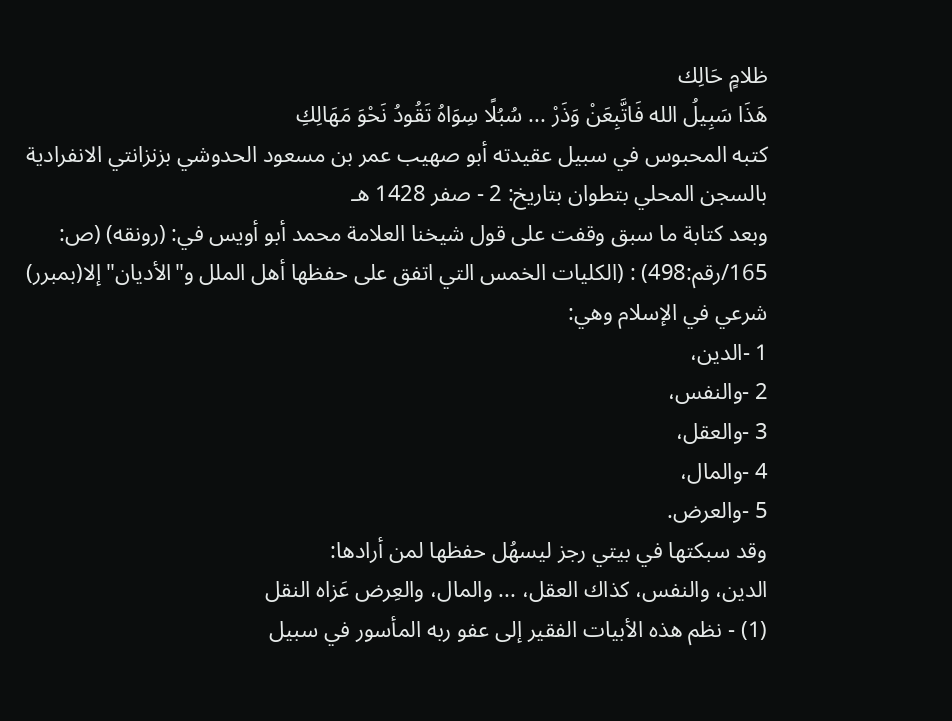ظلامٍ حَالِك
هَذَا سَبِيلُ الله فَاتَّبِعَنْ وَذَرْ ... سُبُلًا سِوَاهُ تَقُودُ نَحْوَ مَهَالِكِ
كتبه المحبوس في سبيل عقيدته أبو صهيب عمر بن مسعود الحدوشي بزنزانتي الانفرادية بالسجن المحلي بتطوان بتاريخ: 2 - صفر 1428 هـ
وبعد كتابة ما سبق وقفت على قول شيخنا العلامة محمد أبو أويس في: (رونقه) (ص: 165/رقم:498) : (الكليات الخمس التي اتفق على حفظها أهل الملل و"الأديان"إلا(بمبرر) شرعي في الإسلام وهي:
1 -الدين،
2 -والنفس،
3 -والعقل،
4 -والمال،
5 -والعرض.
وقد سبكتها في بيتي رجز ليسهُل حفظها لمن أرادها:
الدين، والنفس، كذاك العقل، ... والمال، والعِرض عَزاه النقل
(1) - نظم هذه الأبيات الفقير إلى عفو ربه المأسور في سبيل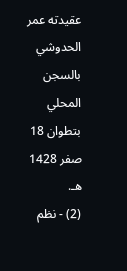عقيدته عمر الحدوشي بالسجن المحلي بتطوان 18 صفر 1428 هـ.
(2) - نظم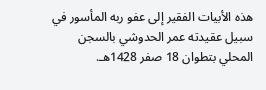هذه الأبيات الفقير إلى عفو ربه المأسور في سبيل عقيدته عمر الحدوشي بالسجن المحلي بتطوان 18 صفر 1428هـ.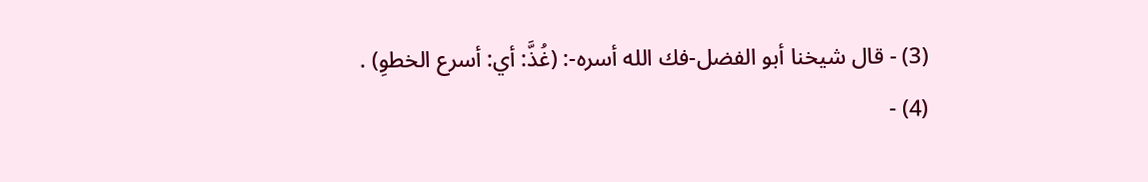(3) - قال شيخنا أبو الفضل-فك الله أسره-: (غُذَّ: أي: أسرع الخطوِ) .
(4) -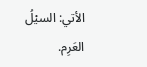الأتي: السيْلُ العَرِم.